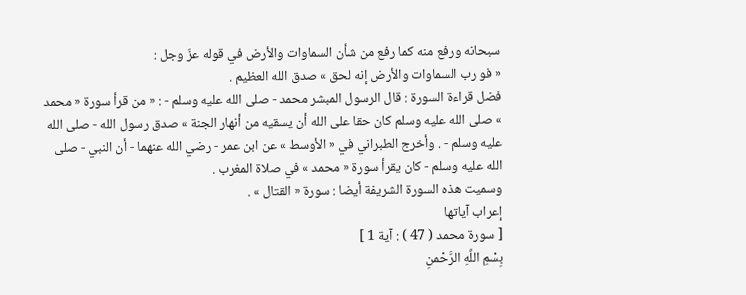سبحانه ورفع منه كما رفع من شأن السماوات والأرض في قوله عزّ وجل :
« فو رب السماوات والأرض إنه لحق » صدق الله العظيم .
فضل قراءة السورة : قال الرسول المبشر محمد - صلى الله عليه وسلم - : « من قرأ سورة « محمد » صلى الله عليه وسلم كان حقا على الله أن يسقيه من أنهار الجنة » صدق رسول الله - صلى الله عليه وسلم - . وأخرج الطبراني في « الأوسط » عن ابن عمر - رضي الله عنهما - أن النبي - صلى الله عليه وسلم - كان يقرأ سورة « محمد » في صلاة المغرب .
وسميت هذه السورة الشريفة أيضا : سورة « القتال » .
إعراب آياتها
[ سورة محمد ( 47 ) : آية 1 ]
بِسْمِ اللَّهِ الرَّحْمنِ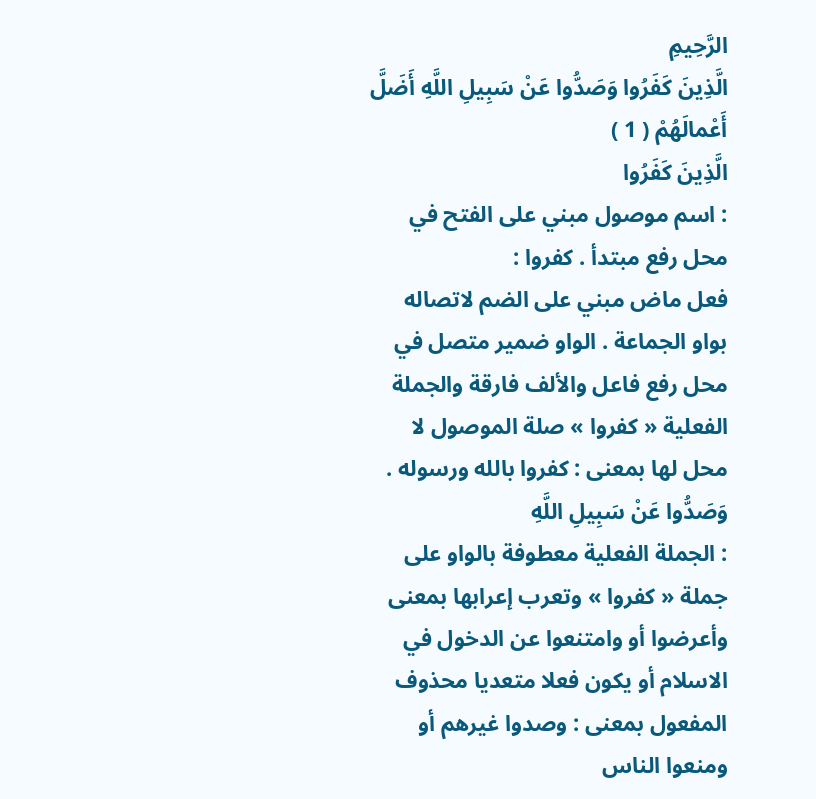الرَّحِيمِ
الَّذِينَ كَفَرُوا وَصَدُّوا عَنْ سَبِيلِ اللَّهِ أَضَلَّ أَعْمالَهُمْ ( 1 )
الَّذِينَ كَفَرُوا
: اسم موصول مبني على الفتح في محل رفع مبتدأ . كفروا :
فعل ماض مبني على الضم لاتصاله بواو الجماعة . الواو ضمير متصل في محل رفع فاعل والألف فارقة والجملة الفعلية « كفروا » صلة الموصول لا محل لها بمعنى : كفروا بالله ورسوله .
وَصَدُّوا عَنْ سَبِيلِ اللَّهِ
: الجملة الفعلية معطوفة بالواو على جملة « كفروا » وتعرب إعرابها بمعنى وأعرضوا أو وامتنعوا عن الدخول في الاسلام أو يكون فعلا متعديا محذوف المفعول بمعنى : وصدوا غيرهم أو ومنعوا الناس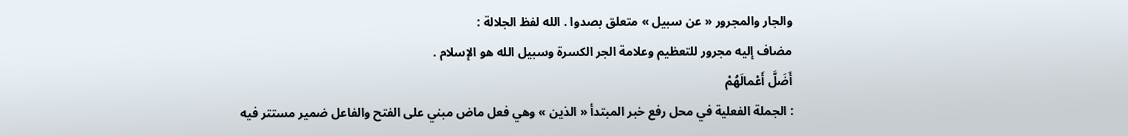والجار والمجرور « عن سبيل » متعلق بصدوا . الله لفظ الجلالة :
مضاف إليه مجرور للتعظيم وعلامة الجر الكسرة وسبيل الله هو الإسلام .
أَضَلَّ أَعْمالَهُمْ
: الجملة الفعلية في محل رفع خبر المبتدأ « الذين » وهي فعل ماض مبني على الفتح والفاعل ضمير مستتر فيه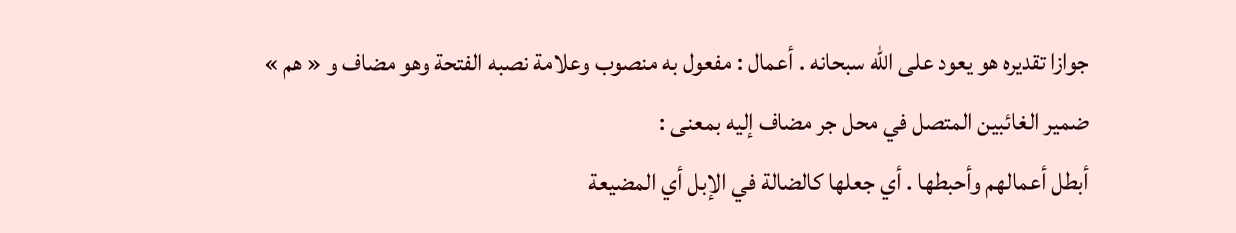جوازا تقديره هو يعود على الله سبحانه . أعمال : مفعول به منصوب وعلامة نصبه الفتحة وهو مضاف و « هم » ضمير الغائبين المتصل في محل جر مضاف إليه بمعنى :
أبطل أعمالهم وأحبطها . أي جعلها كالضالة في الإبل أي المضيعة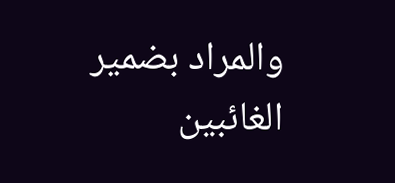والمراد بضمير الغائبين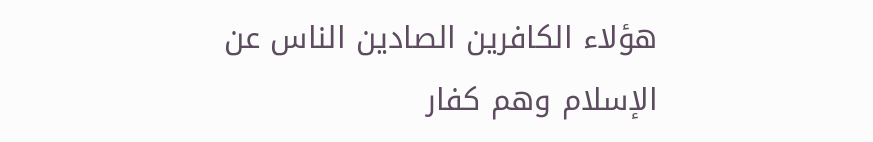هؤلاء الكافرين الصادين الناس عن الإسلام وهم كفار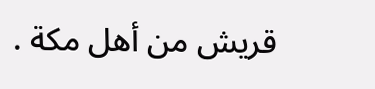قريش من أهل مكة .